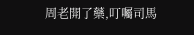周老開了藥,叮囑司馬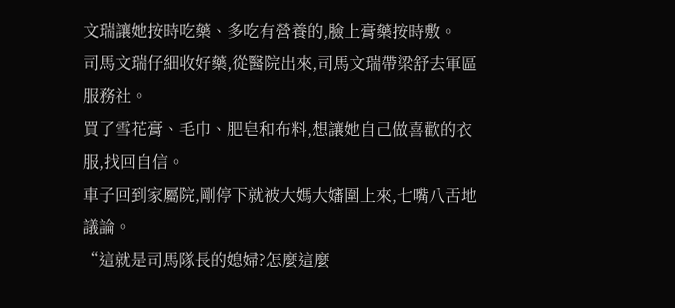文瑞讓她按時吃藥、多吃有營養的,臉上膏藥按時敷。
司馬文瑞仔細收好藥,從醫院出來,司馬文瑞帶梁舒去軍區服務社。
買了雪花膏、毛巾、肥皂和布料,想讓她自己做喜歡的衣服,找回自信。
車子回到家屬院,剛停下就被大媽大嬸圍上來,七嘴八舌地議論。
“這就是司馬隊長的媳婦?怎麼這麼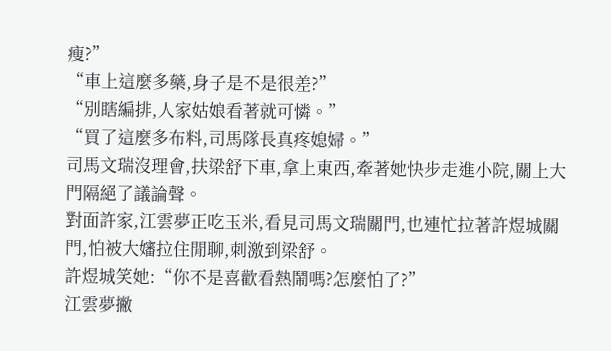瘦?”
“車上這麼多藥,身子是不是很差?”
“別瞎編排,人家姑娘看著就可憐。”
“買了這麼多布料,司馬隊長真疼媳婦。”
司馬文瑞沒理會,扶梁舒下車,拿上東西,牽著她快步走進小院,關上大門隔絕了議論聲。
對面許家,江雲夢正吃玉米,看見司馬文瑞關門,也連忙拉著許煜城關門,怕被大嬸拉住閒聊,刺激到梁舒。
許煜城笑她:“你不是喜歡看熱鬧嗎?怎麼怕了?”
江雲夢撇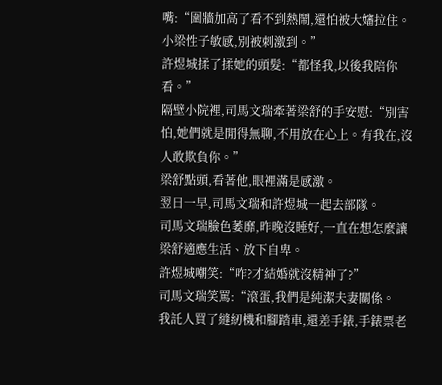嘴:“圍牆加高了看不到熱鬧,還怕被大嬸拉住。小梁性子敏感,別被刺激到。”
許煜城揉了揉她的頭髮:“都怪我,以後我陪你看。”
隔壁小院裡,司馬文瑞牽著梁舒的手安慰:“別害怕,她們就是閒得無聊,不用放在心上。有我在,沒人敢欺負你。”
梁舒點頭,看著他,眼裡滿是感激。
翌日一早,司馬文瑞和許煜城一起去部隊。
司馬文瑞臉色萎靡,昨晚沒睡好,一直在想怎麼讓梁舒適應生活、放下自卑。
許煜城嘲笑:“咋?才結婚就沒精神了?”
司馬文瑞笑罵:“滾蛋,我們是純潔夫妻關係。
我託人買了縫紉機和腳踏車,還差手錶,手錶票老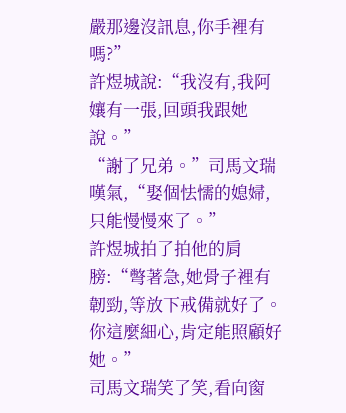嚴那邊沒訊息,你手裡有嗎?”
許煜城說:“我沒有,我阿孃有一張,回頭我跟她說。”
“謝了兄弟。”司馬文瑞嘆氣,“娶個怯懦的媳婦,只能慢慢來了。”
許煜城拍了拍他的肩膀:“彆著急,她骨子裡有韌勁,等放下戒備就好了。
你這麼細心,肯定能照顧好她。”
司馬文瑞笑了笑,看向窗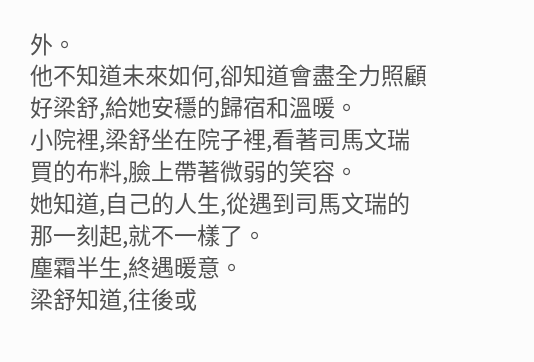外。
他不知道未來如何,卻知道會盡全力照顧好梁舒,給她安穩的歸宿和溫暖。
小院裡,梁舒坐在院子裡,看著司馬文瑞買的布料,臉上帶著微弱的笑容。
她知道,自己的人生,從遇到司馬文瑞的那一刻起,就不一樣了。
塵霜半生,終遇暖意。
梁舒知道,往後或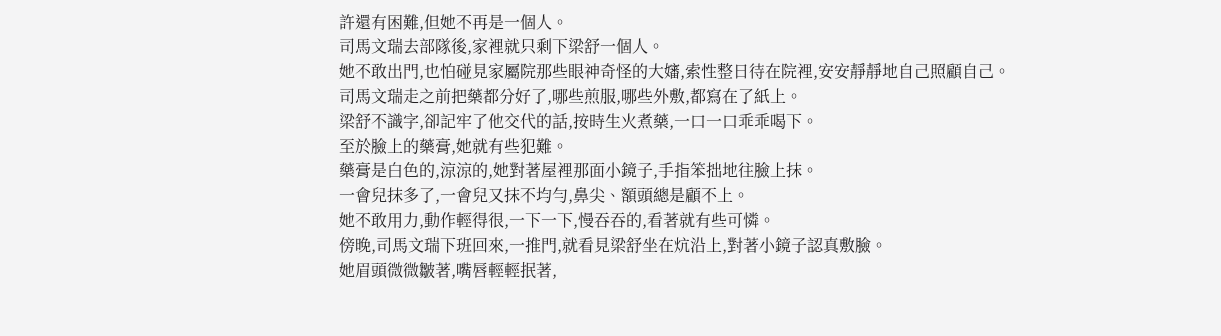許還有困難,但她不再是一個人。
司馬文瑞去部隊後,家裡就只剩下梁舒一個人。
她不敢出門,也怕碰見家屬院那些眼神奇怪的大嬸,索性整日待在院裡,安安靜靜地自己照顧自己。
司馬文瑞走之前把藥都分好了,哪些煎服,哪些外敷,都寫在了紙上。
梁舒不識字,卻記牢了他交代的話,按時生火煮藥,一口一口乖乖喝下。
至於臉上的藥膏,她就有些犯難。
藥膏是白色的,涼涼的,她對著屋裡那面小鏡子,手指笨拙地往臉上抹。
一會兒抹多了,一會兒又抹不均勻,鼻尖、額頭總是顧不上。
她不敢用力,動作輕得很,一下一下,慢吞吞的,看著就有些可憐。
傍晚,司馬文瑞下班回來,一推門,就看見梁舒坐在炕沿上,對著小鏡子認真敷臉。
她眉頭微微皺著,嘴唇輕輕抿著,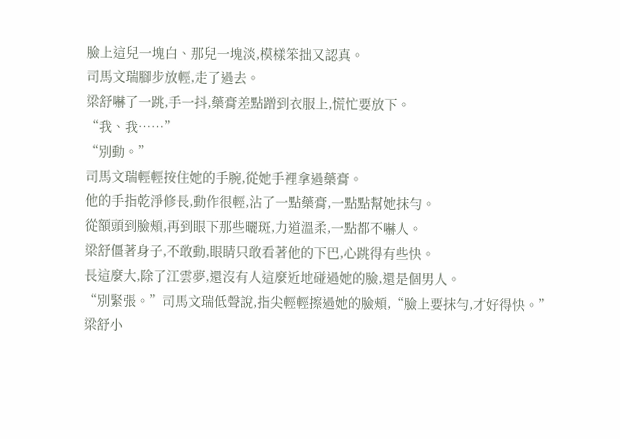臉上這兒一塊白、那兒一塊淡,模樣笨拙又認真。
司馬文瑞腳步放輕,走了過去。
梁舒嚇了一跳,手一抖,藥膏差點蹭到衣服上,慌忙要放下。
“我、我……”
“別動。”
司馬文瑞輕輕按住她的手腕,從她手裡拿過藥膏。
他的手指乾淨修長,動作很輕,沾了一點藥膏,一點點幫她抹勻。
從額頭到臉頰,再到眼下那些曬斑,力道溫柔,一點都不嚇人。
梁舒僵著身子,不敢動,眼睛只敢看著他的下巴,心跳得有些快。
長這麼大,除了江雲夢,還沒有人這麼近地碰過她的臉,還是個男人。
“別緊張。”司馬文瑞低聲說,指尖輕輕擦過她的臉頰,“臉上要抹勻,才好得快。”
梁舒小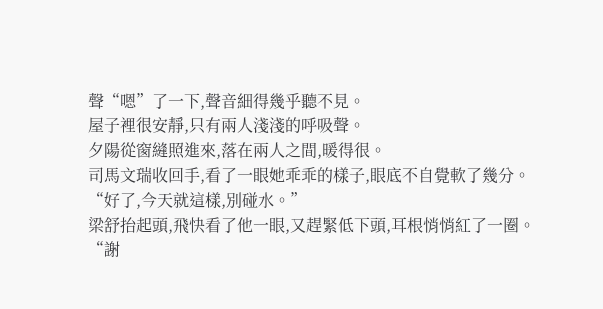聲“嗯”了一下,聲音細得幾乎聽不見。
屋子裡很安靜,只有兩人淺淺的呼吸聲。
夕陽從窗縫照進來,落在兩人之間,暖得很。
司馬文瑞收回手,看了一眼她乖乖的樣子,眼底不自覺軟了幾分。
“好了,今天就這樣,別碰水。”
梁舒抬起頭,飛快看了他一眼,又趕緊低下頭,耳根悄悄紅了一圈。
“謝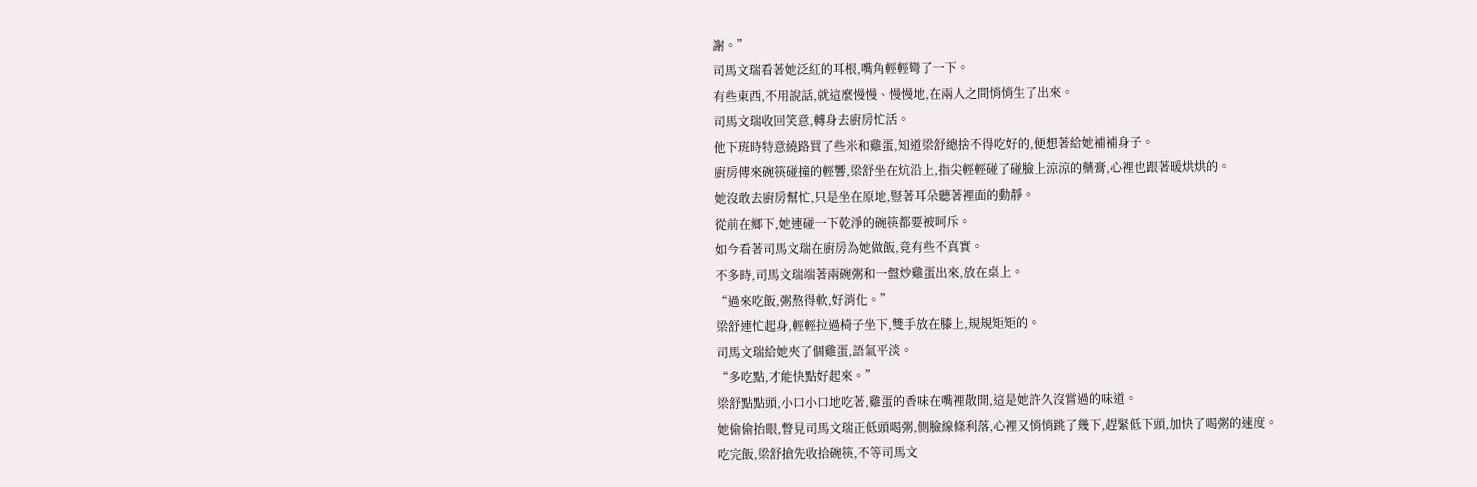謝。”
司馬文瑞看著她泛紅的耳根,嘴角輕輕彎了一下。
有些東西,不用說話,就這麼慢慢、慢慢地,在兩人之間悄悄生了出來。
司馬文瑞收回笑意,轉身去廚房忙活。
他下班時特意繞路買了些米和雞蛋,知道梁舒總捨不得吃好的,便想著給她補補身子。
廚房傳來碗筷碰撞的輕響,梁舒坐在炕沿上,指尖輕輕碰了碰臉上涼涼的藥膏,心裡也跟著暖烘烘的。
她沒敢去廚房幫忙,只是坐在原地,豎著耳朵聽著裡面的動靜。
從前在鄉下,她連碰一下乾淨的碗筷都要被呵斥。
如今看著司馬文瑞在廚房為她做飯,竟有些不真實。
不多時,司馬文瑞端著兩碗粥和一盤炒雞蛋出來,放在桌上。
“過來吃飯,粥熬得軟,好消化。”
梁舒連忙起身,輕輕拉過椅子坐下,雙手放在膝上,規規矩矩的。
司馬文瑞給她夾了個雞蛋,語氣平淡。
“多吃點,才能快點好起來。”
梁舒點點頭,小口小口地吃著,雞蛋的香味在嘴裡散開,這是她許久沒嘗過的味道。
她偷偷抬眼,瞥見司馬文瑞正低頭喝粥,側臉線條利落,心裡又悄悄跳了幾下,趕緊低下頭,加快了喝粥的速度。
吃完飯,梁舒搶先收拾碗筷,不等司馬文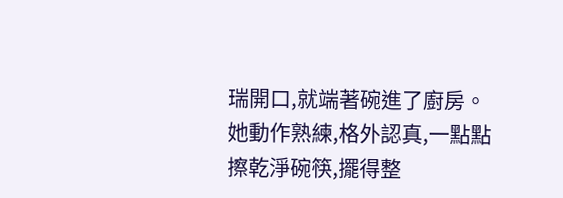瑞開口,就端著碗進了廚房。
她動作熟練,格外認真,一點點擦乾淨碗筷,擺得整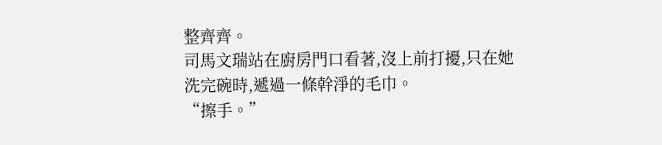整齊齊。
司馬文瑞站在廚房門口看著,沒上前打擾,只在她洗完碗時,遞過一條幹淨的毛巾。
“擦手。”